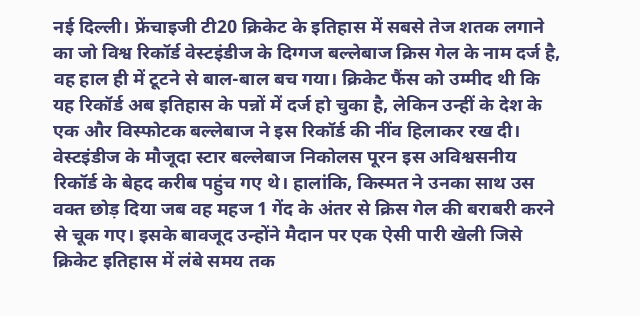नई दिल्ली। फ्रेंचाइजी टी20 क्रिकेट के इतिहास में सबसे तेज शतक लगाने का जो विश्व रिकॉर्ड वेस्टइंडीज के दिग्गज बल्लेबाज क्रिस गेल के नाम दर्ज है, वह हाल ही में टूटने से बाल-बाल बच गया। क्रिकेट फैंस को उम्मीद थी कि यह रिकॉर्ड अब इतिहास के पन्नों में दर्ज हो चुका है, लेकिन उन्हीं के देश के एक और विस्फोटक बल्लेबाज ने इस रिकॉर्ड की नींव हिलाकर रख दी।
वेस्टइंडीज के मौजूदा स्टार बल्लेबाज निकोलस पूरन इस अविश्वसनीय रिकॉर्ड के बेहद करीब पहुंच गए थे। हालांकि, किस्मत ने उनका साथ उस वक्त छोड़ दिया जब वह महज 1 गेंद के अंतर से क्रिस गेल की बराबरी करने से चूक गए। इसके बावजूद उन्होंने मैदान पर एक ऐसी पारी खेली जिसे क्रिकेट इतिहास में लंबे समय तक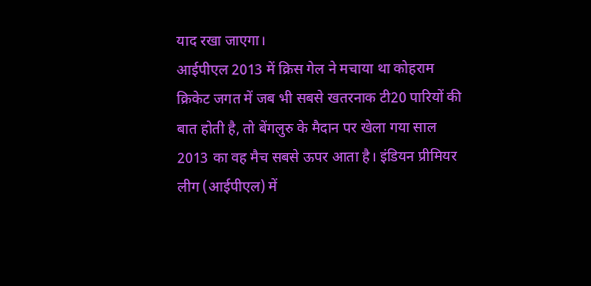याद रखा जाएगा।
आईपीएल 2013 में क्रिस गेल ने मचाया था कोहराम
क्रिकेट जगत में जब भी सबसे खतरनाक टी20 पारियों की बात होती है, तो बेंगलुरु के मैदान पर खेला गया साल 2013 का वह मैच सबसे ऊपर आता है। इंडियन प्रीमियर लीग (आईपीएल) में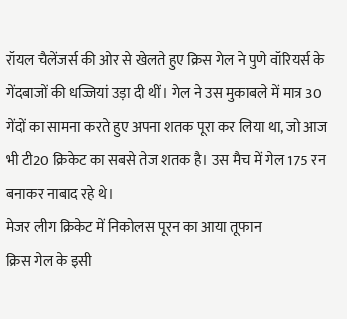रॉयल चैलेंजर्स की ओर से खेलते हुए क्रिस गेल ने पुणे वॉरियर्स के गेंदबाजों की धज्जियां उड़ा दी थीं। गेल ने उस मुकाबले में मात्र 30 गेंदों का सामना करते हुए अपना शतक पूरा कर लिया था, जो आज भी टी20 क्रिकेट का सबसे तेज शतक है। उस मैच में गेल 175 रन बनाकर नाबाद रहे थे।
मेजर लीग क्रिकेट में निकोलस पूरन का आया तूफान
क्रिस गेल के इसी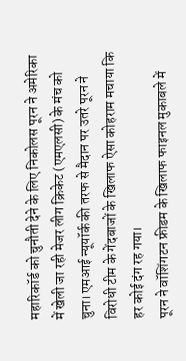महारिकॉर्ड को चुनौती देने के लिए निकोलस पूरन ने अमेरिका में खेली जा रही मेजर लीग क्रिकेट (एमएलसी) के मंच को चुना। एमआई न्यूयॉर्क की तरफ से मैदान पर उतरे पूरन ने विरोधी टीम के गेंदबाजों के खिलाफ ऐसा कोहराम मचाया कि हर कोई दंग रह गया।
पूरन ने वॉशिंगटन फ्रीडम के खिलाफ फाइनल मुकाबले में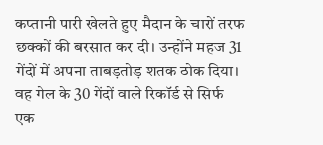कप्तानी पारी खेलते हुए मैदान के चारों तरफ छक्कों की बरसात कर दी। उन्होंने महज 31 गेंदों में अपना ताबड़तोड़ शतक ठोक दिया। वह गेल के 30 गेंदों वाले रिकॉर्ड से सिर्फ एक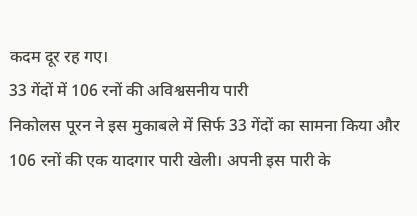कदम दूर रह गए।
33 गेंदों में 106 रनों की अविश्वसनीय पारी
निकोलस पूरन ने इस मुकाबले में सिर्फ 33 गेंदों का सामना किया और 106 रनों की एक यादगार पारी खेली। अपनी इस पारी के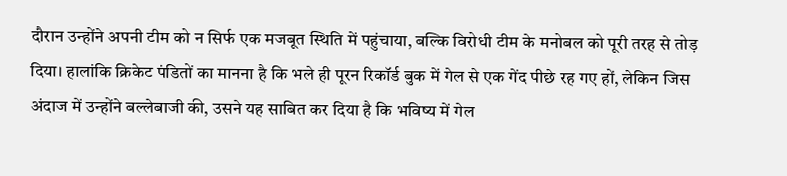दौरान उन्होंने अपनी टीम को न सिर्फ एक मजबूत स्थिति में पहुंचाया, बल्कि विरोधी टीम के मनोबल को पूरी तरह से तोड़ दिया। हालांकि क्रिकेट पंडितों का मानना है कि भले ही पूरन रिकॉर्ड बुक में गेल से एक गेंद पीछे रह गए हों, लेकिन जिस अंदाज में उन्होंने बल्लेबाजी की, उसने यह साबित कर दिया है कि भविष्य में गेल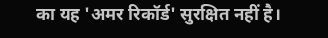का यह 'अमर रिकॉर्ड' सुरक्षित नहीं है।